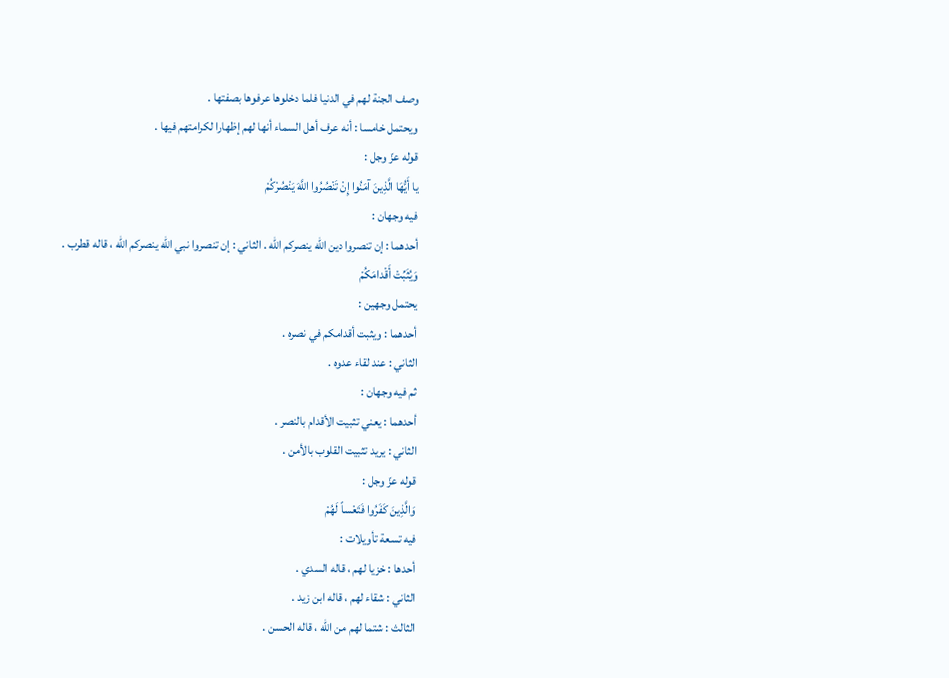وصف الجنة لهم في الدنيا فلما دخلوها عرفوها بصفتها .
ويحتمل خامسا : أنه عرف أهل السماء أنها لهم إظهارا لكرامتهم فيها .
قوله عزّ وجل :
يا أَيُّهَا الَّذِينَ آمَنُوا إِنْ تَنْصُرُوا اللَّهَ يَنْصُرْكُمْ
فيه وجهان :
أحدهما : إن تنصروا دين اللّه ينصركم اللّه . الثاني : إن تنصروا نبي اللّه ينصركم اللّه ، قاله قطرب .
وَيُثَبِّتْ أَقْدامَكُمْ
يحتمل وجهين :
أحدهما : ويثبت أقدامكم في نصره .
الثاني : عند لقاء عدوه .
ثم فيه وجهان :
أحدهما : يعني تثبيت الأقدام بالنصر .
الثاني : يريد تثبيت القلوب بالأمن .
قوله عزّ وجل :
وَالَّذِينَ كَفَرُوا فَتَعْساً لَهُمْ
فيه تسعة تأويلات :
أحدها : خزيا لهم ، قاله السدي .
الثاني : شقاء لهم ، قاله ابن زيد .
الثالث : شتما لهم من اللّه ، قاله الحسن .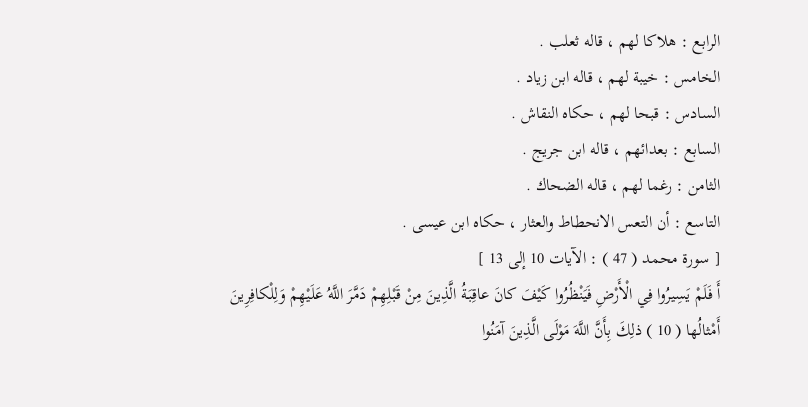الرابع : هلاكا لهم ، قاله ثعلب .
الخامس : خيبة لهم ، قاله ابن زياد .
السادس : قبحا لهم ، حكاه النقاش .
السابع : بعدائهم ، قاله ابن جريج .
الثامن : رغما لهم ، قاله الضحاك .
التاسع : أن التعس الانحطاط والعثار ، حكاه ابن عيسى .
[ سورة محمد ( 47 ) : الآيات 10 إلى 13 ]
أَ فَلَمْ يَسِيرُوا فِي الْأَرْضِ فَيَنْظُرُوا كَيْفَ كانَ عاقِبَةُ الَّذِينَ مِنْ قَبْلِهِمْ دَمَّرَ اللَّهُ عَلَيْهِمْ وَلِلْكافِرِينَ أَمْثالُها ( 10 ) ذلِكَ بِأَنَّ اللَّهَ مَوْلَى الَّذِينَ آمَنُوا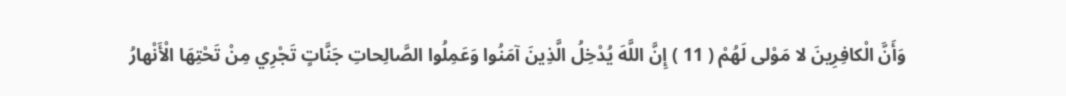وَأَنَّ الْكافِرِينَ لا مَوْلى لَهُمْ ( 11 ) إِنَّ اللَّهَ يُدْخِلُ الَّذِينَ آمَنُوا وَعَمِلُوا الصَّالِحاتِ جَنَّاتٍ تَجْرِي مِنْ تَحْتِهَا الْأَنْهارُ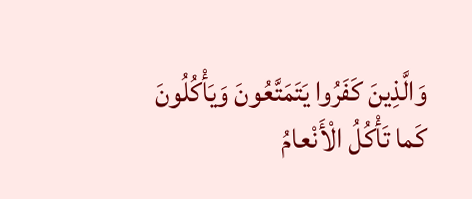وَالَّذِينَ كَفَرُوا يَتَمَتَّعُونَ وَيَأْكُلُونَ كَما تَأْكُلُ الْأَنْعامُ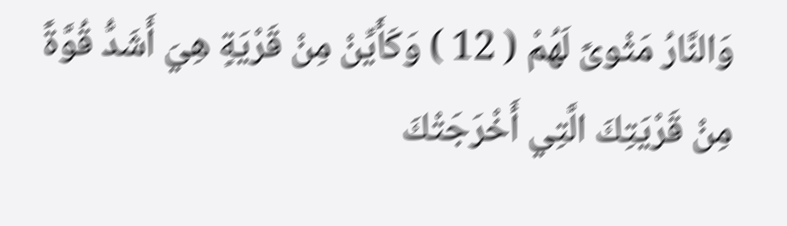وَالنَّارُ مَثْوىً لَهُمْ ( 12 ) وَكَأَيِّنْ مِنْ قَرْيَةٍ هِيَ أَشَدُّ قُوَّةً مِنْ قَرْيَتِكَ الَّتِي أَخْرَجَتْكَ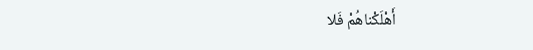أَهْلَكْناهُمْ فَلا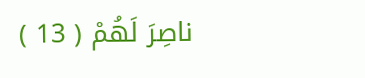ناصِرَ لَهُمْ ( 13 )